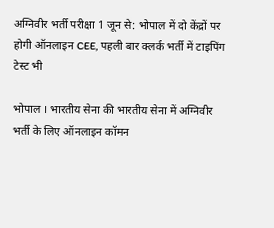अग्निवीर भर्ती परीक्षा 1 जून से: भोपाल में दो केंद्रों पर होगी ऑनलाइन CEE, पहली बार क्लर्क भर्ती में टाइपिंग टेस्ट भी

भोपाल । भारतीय सेना की भारतीय सेना में अग्निवीर भर्ती के लिए ऑनलाइन कॉमन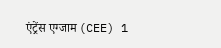एंट्रेंस एग्जाम (CEE) 1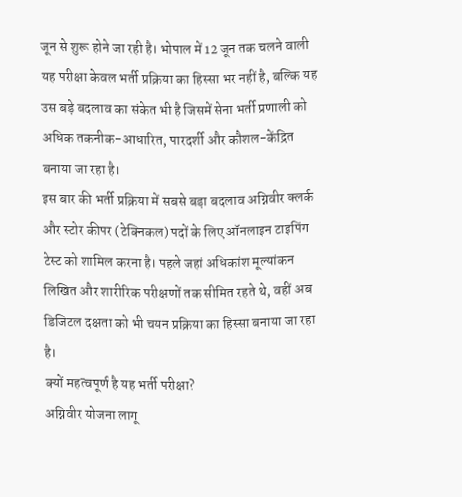जून से शुरू होने जा रही है। भोपाल में 12 जून तक चलने वाली यह परीक्षा केवल भर्ती प्रक्रिया का हिस्सा भर नहीं है, बल्कि यह उस बड़े बदलाव का संकेत भी है जिसमें सेना भर्ती प्रणाली को अधिक तकनीक-आधारित, पारदर्शी और कौशल-केंद्रित बनाया जा रहा है।
इस बार की भर्ती प्रक्रिया में सबसे बड़ा बदलाव अग्निवीर क्लर्क और स्टोर कीपर (टेक्निकल) पदों के लिए ऑनलाइन टाइपिंग टेस्ट को शामिल करना है। पहले जहां अधिकांश मूल्यांकन लिखित और शारीरिक परीक्षणों तक सीमित रहते थे, वहीं अब डिजिटल दक्षता को भी चयन प्रक्रिया का हिस्सा बनाया जा रहा है।
क्यों महत्वपूर्ण है यह भर्ती परीक्षा?
अग्निवीर योजना लागू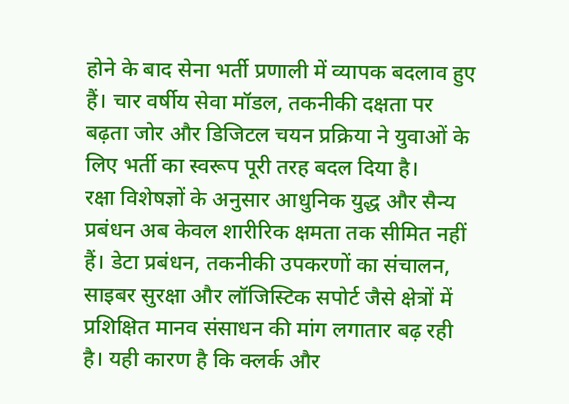होने के बाद सेना भर्ती प्रणाली में व्यापक बदलाव हुए हैं। चार वर्षीय सेवा मॉडल, तकनीकी दक्षता पर बढ़ता जोर और डिजिटल चयन प्रक्रिया ने युवाओं के लिए भर्ती का स्वरूप पूरी तरह बदल दिया है।
रक्षा विशेषज्ञों के अनुसार आधुनिक युद्ध और सैन्य प्रबंधन अब केवल शारीरिक क्षमता तक सीमित नहीं हैं। डेटा प्रबंधन, तकनीकी उपकरणों का संचालन, साइबर सुरक्षा और लॉजिस्टिक सपोर्ट जैसे क्षेत्रों में प्रशिक्षित मानव संसाधन की मांग लगातार बढ़ रही है। यही कारण है कि क्लर्क और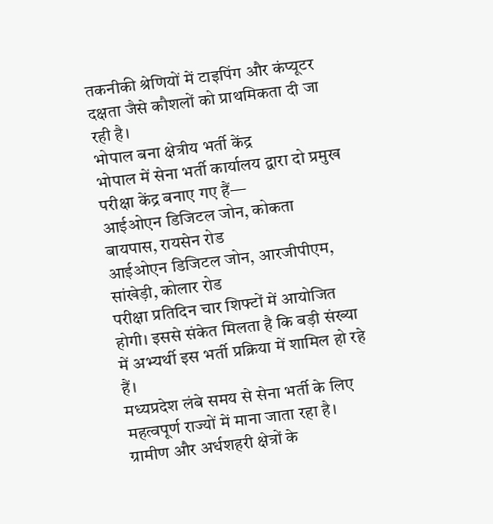तकनीकी श्रेणियों में टाइपिंग और कंप्यूटर दक्षता जैसे कौशलों को प्राथमिकता दी जा रही है।
भोपाल बना क्षेत्रीय भर्ती केंद्र
भोपाल में सेना भर्ती कार्यालय द्वारा दो प्रमुख परीक्षा केंद्र बनाए गए हैं—
आईओएन डिजिटल जोन, कोकता बायपास, रायसेन रोड
आईओएन डिजिटल जोन, आरजीपीएम, सांखेड़ी, कोलार रोड
परीक्षा प्रतिदिन चार शिफ्टों में आयोजित होगी। इससे संकेत मिलता है कि बड़ी संख्या में अभ्यर्थी इस भर्ती प्रक्रिया में शामिल हो रहे हैं।
मध्यप्रदेश लंबे समय से सेना भर्ती के लिए महत्वपूर्ण राज्यों में माना जाता रहा है। ग्रामीण और अर्धशहरी क्षेत्रों के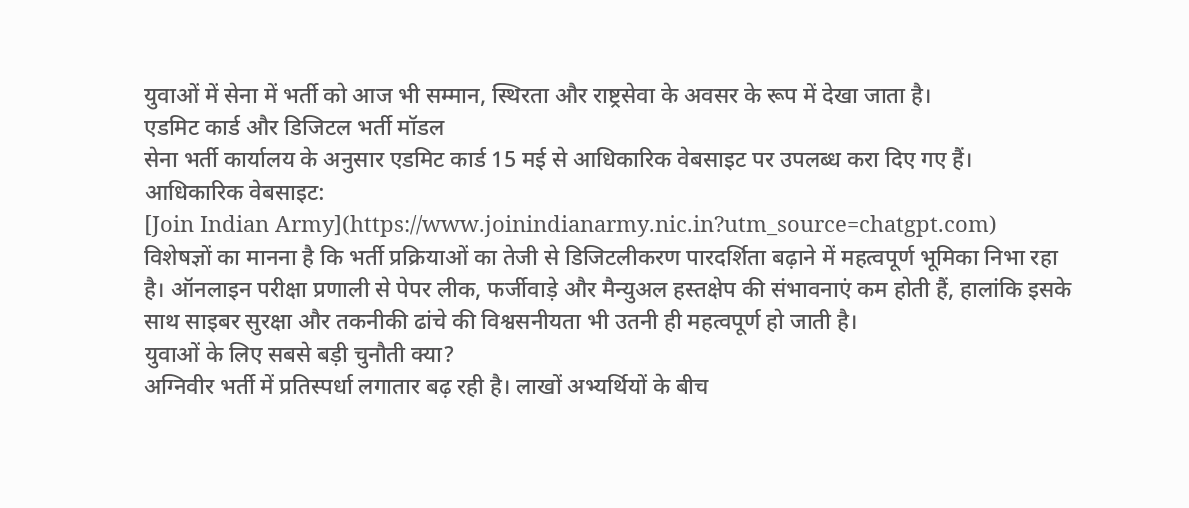युवाओं में सेना में भर्ती को आज भी सम्मान, स्थिरता और राष्ट्रसेवा के अवसर के रूप में देखा जाता है।
एडमिट कार्ड और डिजिटल भर्ती मॉडल
सेना भर्ती कार्यालय के अनुसार एडमिट कार्ड 15 मई से आधिकारिक वेबसाइट पर उपलब्ध करा दिए गए हैं।
आधिकारिक वेबसाइट:
[Join Indian Army](https://www.joinindianarmy.nic.in?utm_source=chatgpt.com)
विशेषज्ञों का मानना है कि भर्ती प्रक्रियाओं का तेजी से डिजिटलीकरण पारदर्शिता बढ़ाने में महत्वपूर्ण भूमिका निभा रहा है। ऑनलाइन परीक्षा प्रणाली से पेपर लीक, फर्जीवाड़े और मैन्युअल हस्तक्षेप की संभावनाएं कम होती हैं, हालांकि इसके साथ साइबर सुरक्षा और तकनीकी ढांचे की विश्वसनीयता भी उतनी ही महत्वपूर्ण हो जाती है।
युवाओं के लिए सबसे बड़ी चुनौती क्या?
अग्निवीर भर्ती में प्रतिस्पर्धा लगातार बढ़ रही है। लाखों अभ्यर्थियों के बीच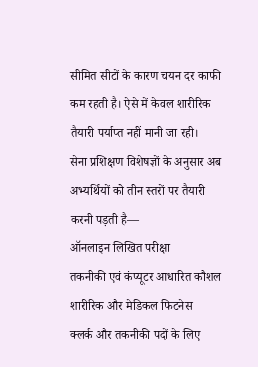सीमित सीटों के कारण चयन दर काफी कम रहती है। ऐसे में केवल शारीरिक तैयारी पर्याप्त नहीं मानी जा रही।
सेना प्रशिक्षण विशेषज्ञों के अनुसार अब अभ्यर्थियों को तीन स्तरों पर तैयारी करनी पड़ती है—
ऑनलाइन लिखित परीक्षा
तकनीकी एवं कंप्यूटर आधारित कौशल
शारीरिक और मेडिकल फिटनेस
क्लर्क और तकनीकी पदों के लिए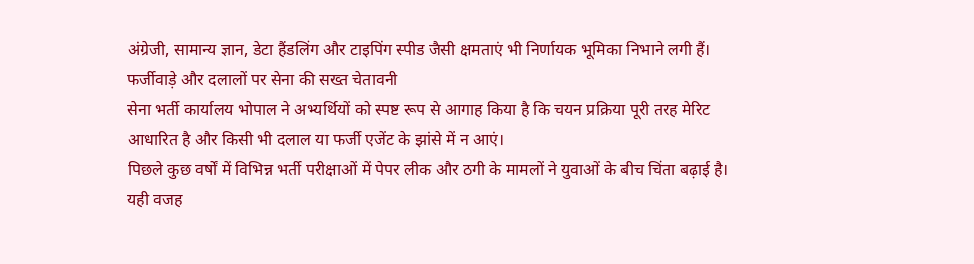अंग्रेजी, सामान्य ज्ञान, डेटा हैंडलिंग और टाइपिंग स्पीड जैसी क्षमताएं भी निर्णायक भूमिका निभाने लगी हैं।
फर्जीवाड़े और दलालों पर सेना की सख्त चेतावनी
सेना भर्ती कार्यालय भोपाल ने अभ्यर्थियों को स्पष्ट रूप से आगाह किया है कि चयन प्रक्रिया पूरी तरह मेरिट आधारित है और किसी भी दलाल या फर्जी एजेंट के झांसे में न आएं।
पिछले कुछ वर्षों में विभिन्न भर्ती परीक्षाओं में पेपर लीक और ठगी के मामलों ने युवाओं के बीच चिंता बढ़ाई है। यही वजह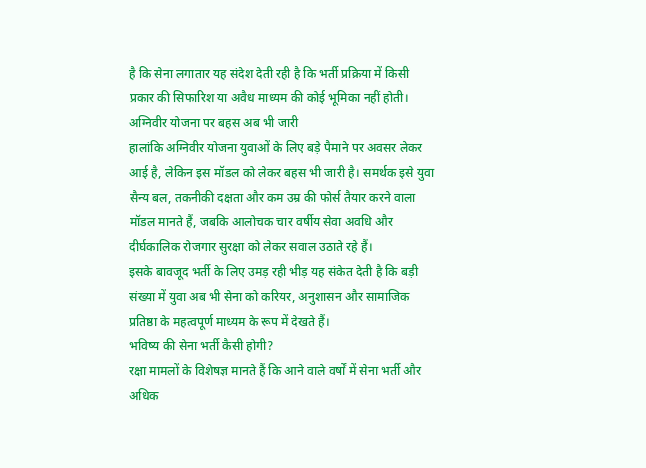है कि सेना लगातार यह संदेश देती रही है कि भर्ती प्रक्रिया में किसी प्रकार की सिफारिश या अवैध माध्यम की कोई भूमिका नहीं होती।
अग्निवीर योजना पर बहस अब भी जारी
हालांकि अग्निवीर योजना युवाओं के लिए बड़े पैमाने पर अवसर लेकर आई है, लेकिन इस मॉडल को लेकर बहस भी जारी है। समर्थक इसे युवा सैन्य बल, तकनीकी दक्षता और कम उम्र की फोर्स तैयार करने वाला मॉडल मानते हैं, जबकि आलोचक चार वर्षीय सेवा अवधि और दीर्घकालिक रोजगार सुरक्षा को लेकर सवाल उठाते रहे हैं।
इसके बावजूद भर्ती के लिए उमड़ रही भीड़ यह संकेत देती है कि बड़ी संख्या में युवा अब भी सेना को करियर, अनुशासन और सामाजिक प्रतिष्ठा के महत्वपूर्ण माध्यम के रूप में देखते हैं।
भविष्य की सेना भर्ती कैसी होगी?
रक्षा मामलों के विशेषज्ञ मानते हैं कि आने वाले वर्षों में सेना भर्ती और अधिक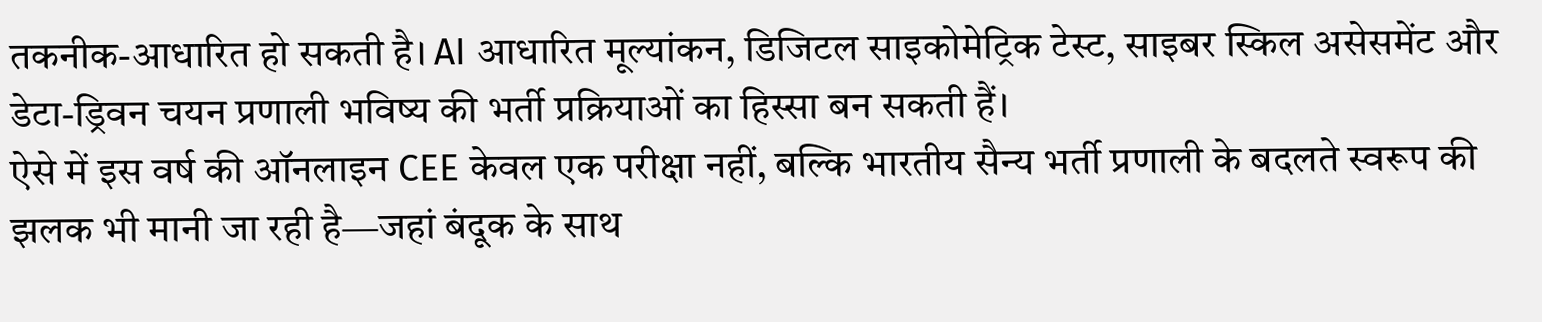तकनीक-आधारित हो सकती है। AI आधारित मूल्यांकन, डिजिटल साइकोमेट्रिक टेस्ट, साइबर स्किल असेसमेंट और डेटा-ड्रिवन चयन प्रणाली भविष्य की भर्ती प्रक्रियाओं का हिस्सा बन सकती हैं।
ऐसे में इस वर्ष की ऑनलाइन CEE केवल एक परीक्षा नहीं, बल्कि भारतीय सैन्य भर्ती प्रणाली के बदलते स्वरूप की झलक भी मानी जा रही है—जहां बंदूक के साथ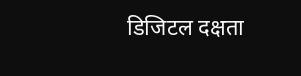डिजिटल दक्षता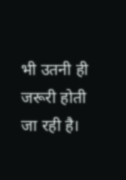भी उतनी ही जरूरी होती जा रही है।